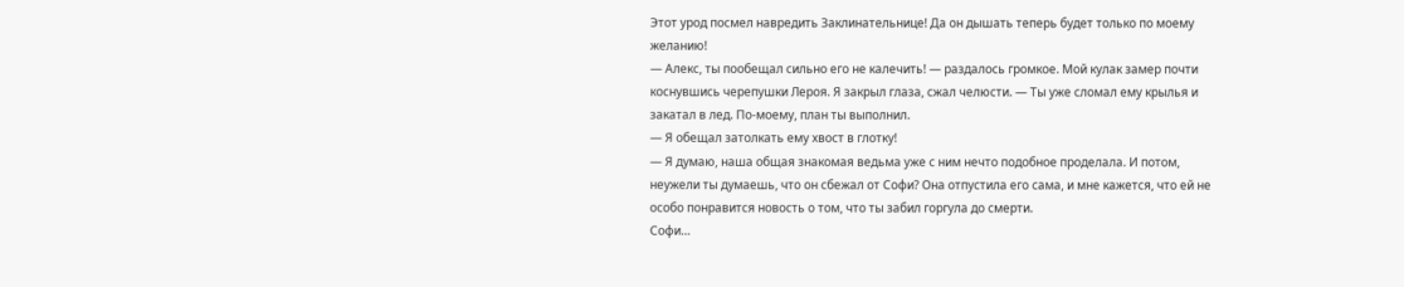Этот урод посмел навредить Заклинательнице! Да он дышать теперь будет только по моему желанию!
— Алекс, ты пообещал сильно его не калечить! — раздалось громкое. Мой кулак замер почти коснувшись черепушки Лероя. Я закрыл глаза, сжал челюсти. — Ты уже сломал ему крылья и закатал в лед. По-моему, план ты выполнил.
— Я обещал затолкать ему хвост в глотку!
— Я думаю, наша общая знакомая ведьма уже с ним нечто подобное проделала. И потом, неужели ты думаешь, что он сбежал от Софи? Она отпустила его сама, и мне кажется, что ей не особо понравится новость о том, что ты забил горгула до смерти.
Софи…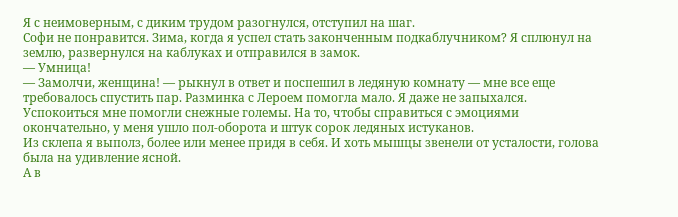Я с неимоверным, с диким трудом разогнулся, отступил на шаг.
Софи не понравится. Зима, когда я успел стать законченным подкаблучником? Я сплюнул на землю, развернулся на каблуках и отправился в замок.
— Умница!
— Замолчи, женщина! — рыкнул в ответ и поспешил в ледяную комнату — мне все еще требовалось спустить пар. Разминка с Лероем помогла мало. Я даже не запыхался.
Успокоиться мне помогли снежные големы. На то, чтобы справиться с эмоциями окончательно, у меня ушло пол-оборота и штук сорок ледяных истуканов.
Из склепа я выполз, более или менее придя в себя. И хоть мышцы звенели от усталости, голова была на удивление ясной.
А в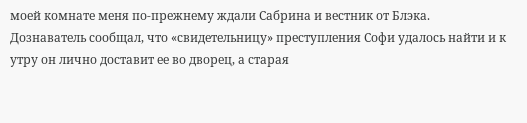моей комнате меня по-прежнему ждали Сабрина и вестник от Блэка.
Дознаватель сообщал, что «свидетельницу» преступления Софи удалось найти и к утру он лично доставит ее во дворец, а старая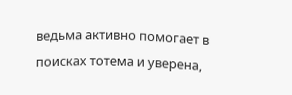ведьма активно помогает в поисках тотема и уверена,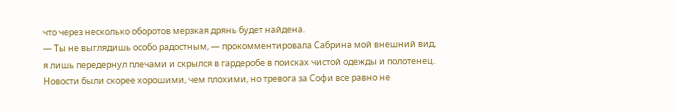что через несколько оборотов мерзкая дрянь будет найдена.
— Ты не выглядишь особо радостным, — прокомментировала Сабрина мой внешний вид, я лишь передернул плечами и скрылся в гардеробе в поисках чистой одежды и полотенец.
Новости были скорее хорошими, чем плохими, но тревога за Софи все равно не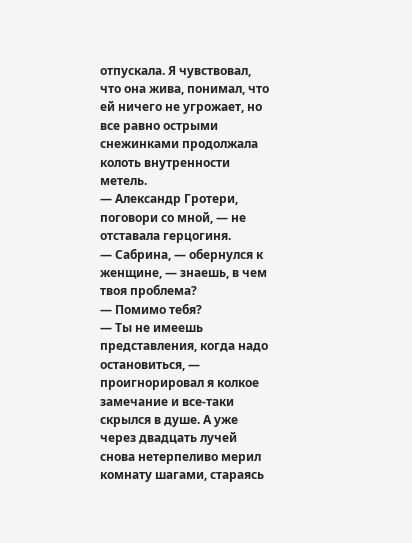отпускала. Я чувствовал, что она жива, понимал, что ей ничего не угрожает, но все равно острыми снежинками продолжала колоть внутренности метель.
— Александр Гротери, поговори со мной, — не отставала герцогиня.
— Сабрина, — обернулся к женщине, — знаешь, в чем твоя проблема?
— Помимо тебя?
— Ты не имеешь представления, когда надо остановиться, — проигнорировал я колкое замечание и все-таки скрылся в душе. А уже через двадцать лучей снова нетерпеливо мерил комнату шагами, стараясь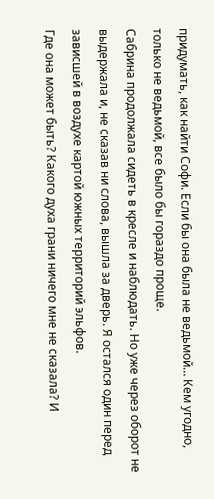придумать, как найти Софи. Если бы она была не ведьмой… Кем угодно, только не ведьмой, все было бы гораздо проще.
Сабрина продолжала сидеть в кресле и наблюдать. Но уже через оборот не выдержала и, не сказав ни слова, вышла за дверь. Я остался один перед зависшей в воздухе картой южных территорий эльфов.
Где она может быть? Какого духа грани ничего мне не сказала? И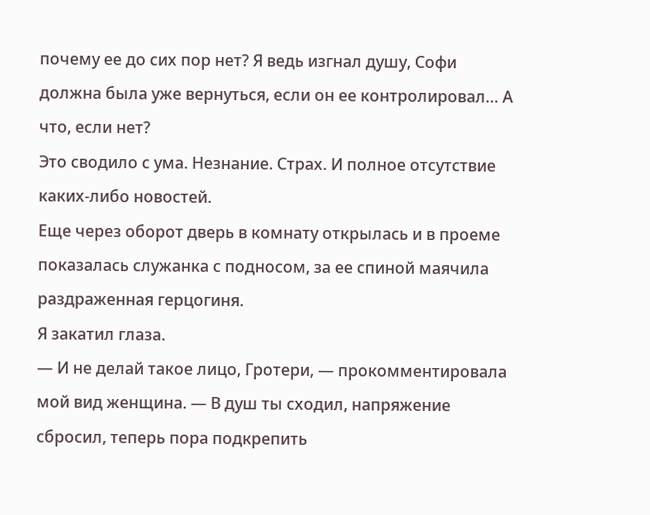почему ее до сих пор нет? Я ведь изгнал душу, Софи должна была уже вернуться, если он ее контролировал… А что, если нет?
Это сводило с ума. Незнание. Страх. И полное отсутствие каких-либо новостей.
Еще через оборот дверь в комнату открылась и в проеме показалась служанка с подносом, за ее спиной маячила раздраженная герцогиня.
Я закатил глаза.
— И не делай такое лицо, Гротери, — прокомментировала мой вид женщина. — В душ ты сходил, напряжение сбросил, теперь пора подкрепить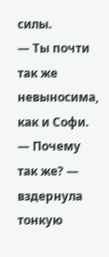силы.
— Ты почти так же невыносима, как и Софи.
— Почему так же? — вздернула тонкую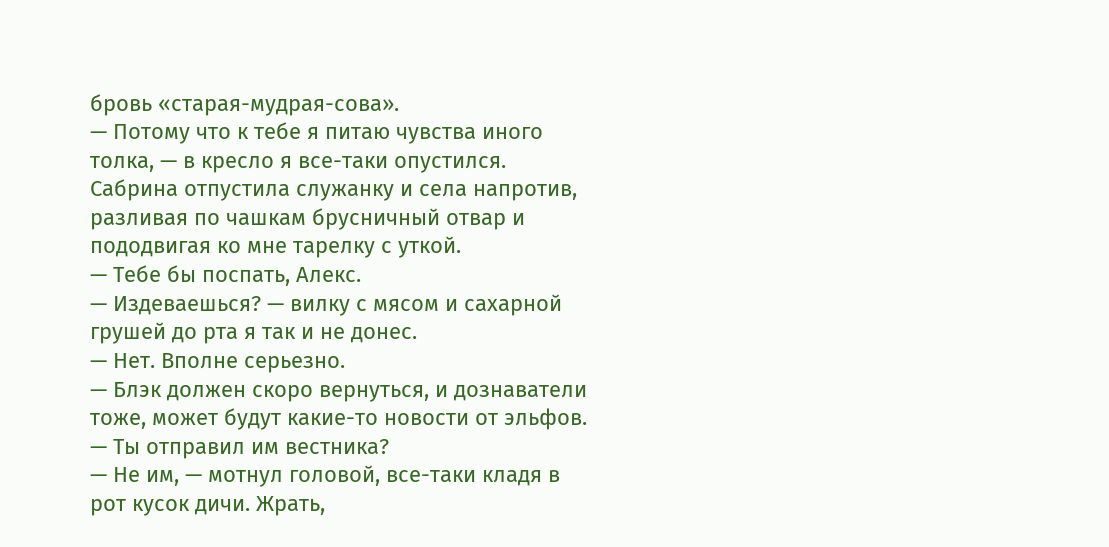бровь «старая-мудрая-сова».
— Потому что к тебе я питаю чувства иного толка, — в кресло я все-таки опустился.
Сабрина отпустила служанку и села напротив, разливая по чашкам брусничный отвар и пододвигая ко мне тарелку с уткой.
— Тебе бы поспать, Алекс.
— Издеваешься? — вилку с мясом и сахарной грушей до рта я так и не донес.
— Нет. Вполне серьезно.
— Блэк должен скоро вернуться, и дознаватели тоже, может будут какие-то новости от эльфов.
— Ты отправил им вестника?
— Не им, — мотнул головой, все-таки кладя в рот кусок дичи. Жрать,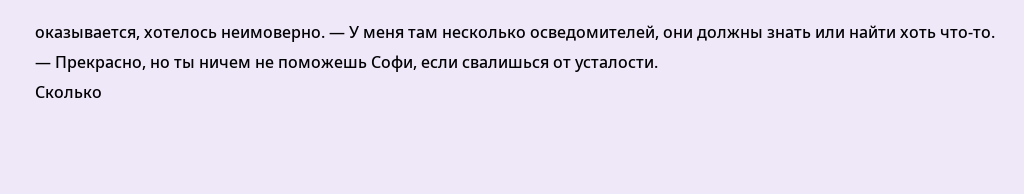оказывается, хотелось неимоверно. — У меня там несколько осведомителей, они должны знать или найти хоть что-то.
— Прекрасно, но ты ничем не поможешь Софи, если свалишься от усталости.
Сколько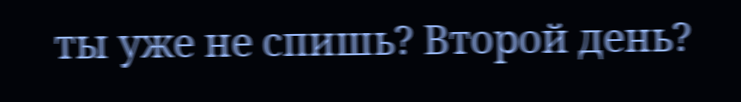ты уже не спишь? Второй день?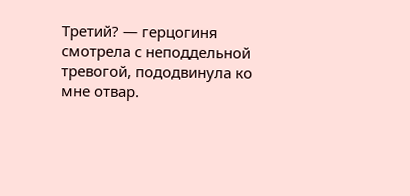Третий? — герцогиня смотрела с неподдельной тревогой, пододвинула ко мне отвар.